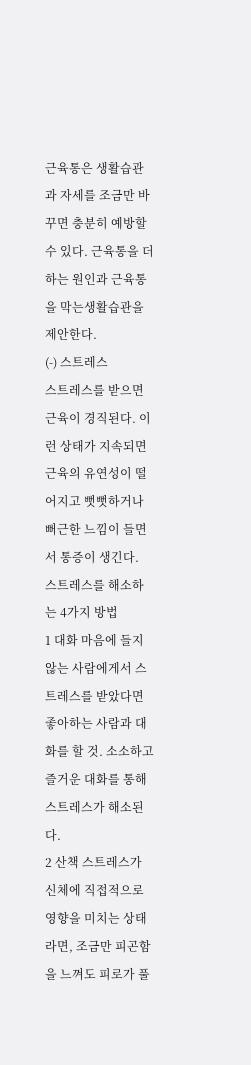근육통은 생활습관과 자세를 조금만 바꾸면 충분히 예방할 수 있다. 근육통을 더하는 원인과 근육통을 막는생활습관을 제안한다.
(-) 스트레스
스트레스를 받으면 근육이 경직된다. 이런 상태가 지속되면 근육의 유연성이 떨어지고 뻣뻣하거나 뻐근한 느낌이 들면서 통증이 생긴다.
스트레스를 해소하는 4가지 방법
1 대화 마음에 들지 않는 사람에게서 스트레스를 받았다면 좋아하는 사람과 대화를 할 것. 소소하고 즐거운 대화를 통해 스트레스가 해소된다.
2 산책 스트레스가 신체에 직접적으로 영향을 미치는 상태라면, 조금만 피곤함을 느껴도 피로가 풀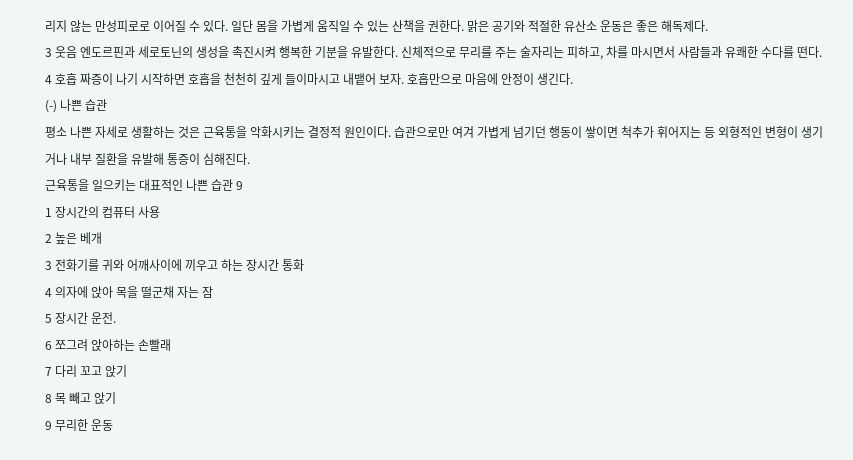리지 않는 만성피로로 이어질 수 있다. 일단 몸을 가볍게 움직일 수 있는 산책을 권한다. 맑은 공기와 적절한 유산소 운동은 좋은 해독제다.
3 웃음 엔도르핀과 세로토닌의 생성을 촉진시켜 행복한 기분을 유발한다. 신체적으로 무리를 주는 술자리는 피하고, 차를 마시면서 사람들과 유쾌한 수다를 떤다.
4 호흡 짜증이 나기 시작하면 호흡을 천천히 깊게 들이마시고 내뱉어 보자. 호흡만으로 마음에 안정이 생긴다.
(-) 나쁜 습관
평소 나쁜 자세로 생활하는 것은 근육통을 악화시키는 결정적 원인이다. 습관으로만 여겨 가볍게 넘기던 행동이 쌓이면 척추가 휘어지는 등 외형적인 변형이 생기거나 내부 질환을 유발해 통증이 심해진다.
근육통을 일으키는 대표적인 나쁜 습관 9
1 장시간의 컴퓨터 사용
2 높은 베개
3 전화기를 귀와 어깨사이에 끼우고 하는 장시간 통화
4 의자에 앉아 목을 떨군채 자는 잠
5 장시간 운전.
6 쪼그려 앉아하는 손빨래
7 다리 꼬고 앉기
8 목 빼고 앉기
9 무리한 운동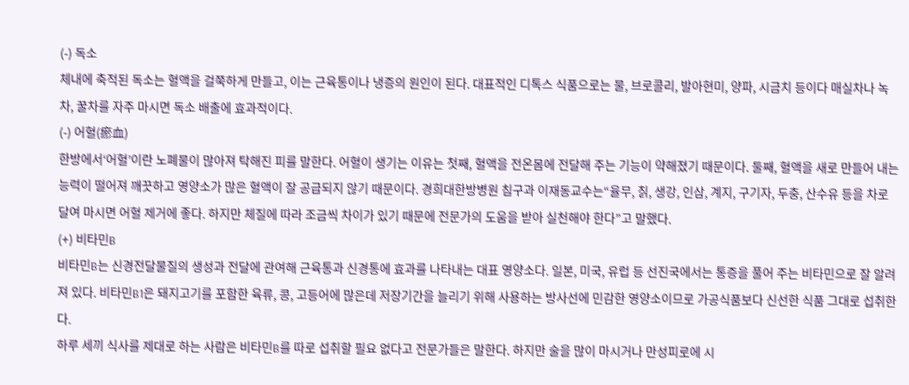(-) 독소
체내에 축적된 독소는 혈액을 걸쭉하게 만들고, 이는 근육통이나 냉증의 원인이 된다. 대표적인 디톡스 식품으로는 물, 브로콜리, 발아현미, 양파, 시금치 등이다 매실차나 녹차, 꿀차를 자주 마시면 독소 배출에 효과적이다.
(-) 어혈(瘀血)
한방에서‘어혈’이란 노폐물이 많아져 탁해진 피를 말한다. 어혈이 생기는 이유는 첫째, 혈액을 전온몸에 전달해 주는 기능이 약해졌기 때문이다. 둘째, 혈액을 새로 만들어 내는 능력이 떨어져 깨끗하고 영양소가 많은 혈액이 잘 공급되지 않기 때문이다. 경희대한방병원 침구과 이재동교수는“율무, 칡, 생강, 인삼, 계지, 구기자, 두충, 산수유 등을 차로 달여 마시면 어혈 제거에 좋다. 하지만 체질에 따라 조금씩 차이가 있기 때문에 전문가의 도움을 받아 실천해야 한다”고 말했다.
(+) 비타민B
비타민B는 신경전달물질의 생성과 전달에 관여해 근육통과 신경통에 효과를 나타내는 대표 영양소다. 일본, 미국, 유럽 등 선진국에서는 통증을 풀어 주는 비타민으로 잘 알려져 있다. 비타민B1은 돼지고기를 포함한 육류, 콩, 고등어에 많은데 저장기간을 늘리기 위해 사용하는 방사선에 민감한 영양소이므로 가공식품보다 신선한 식품 그대로 섭취한다.
하루 세끼 식사를 제대로 하는 사람은 비타민B를 따로 섭취할 필요 없다고 전문가들은 말한다. 하지만 술을 많이 마시거나 만성피로에 시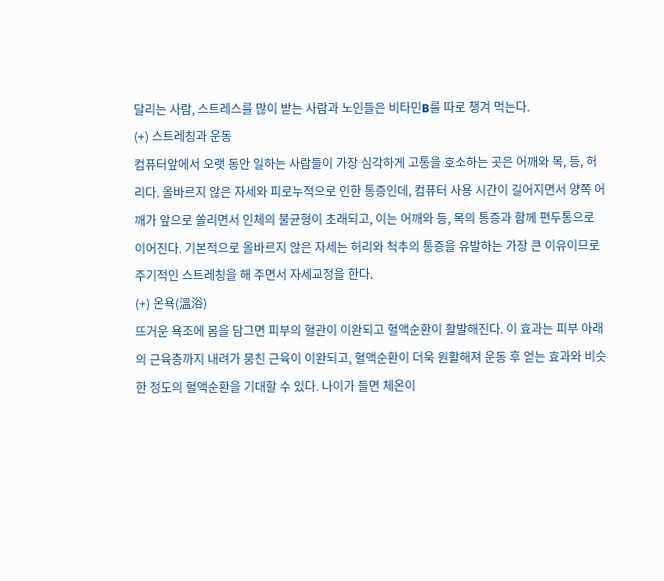달리는 사람, 스트레스를 많이 받는 사람과 노인들은 비타민B를 따로 챙겨 먹는다.
(+) 스트레칭과 운동
컴퓨터앞에서 오랫 동안 일하는 사람들이 가장 심각하게 고통을 호소하는 곳은 어깨와 목, 등, 허리다. 올바르지 않은 자세와 피로누적으로 인한 통증인데, 컴퓨터 사용 시간이 길어지면서 양쪽 어깨가 앞으로 쏠리면서 인체의 불균형이 초래되고, 이는 어깨와 등, 목의 통증과 함께 편두통으로 이어진다. 기본적으로 올바르지 않은 자세는 허리와 척추의 통증을 유발하는 가장 큰 이유이므로 주기적인 스트레칭을 해 주면서 자세교정을 한다.
(+) 온욕(溫浴)
뜨거운 욕조에 몸을 담그면 피부의 혈관이 이완되고 혈액순환이 활발해진다. 이 효과는 피부 아래의 근육층까지 내려가 뭉친 근육이 이완되고, 혈액순환이 더욱 원활해져 운동 후 얻는 효과와 비슷한 정도의 혈액순환을 기대할 수 있다. 나이가 들면 체온이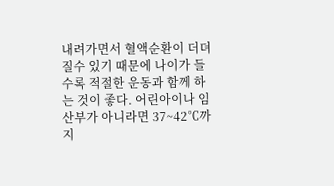내려가면서 혈액순환이 더뎌질수 있기 때문에 나이가 들수록 적절한 운동과 함께 하는 것이 좋다. 어린아이나 임산부가 아니라면 37~42℃까지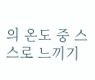의 온도 중 스스로 느끼기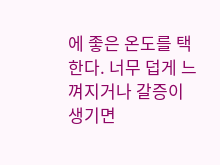에 좋은 온도를 택한다. 너무 덥게 느껴지거나 갈증이 생기면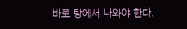바로 탕에서 나와야 한다.